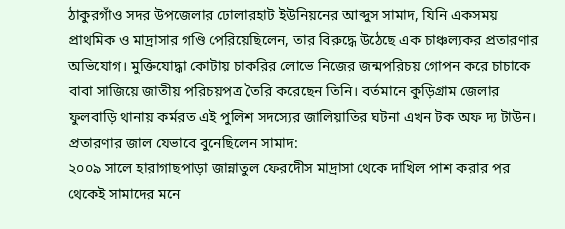ঠাকুরগাঁও সদর উপজেলার ঢোলারহাট ইউনিয়নের আব্দুস সামাদ, যিনি একসময় প্রাথমিক ও মাদ্রাসার গণ্ডি পেরিয়েছিলেন, তার বিরুদ্ধে উঠেছে এক চাঞ্চল্যকর প্রতারণার অভিযোগ। মুক্তিযোদ্ধা কোটায় চাকরির লোভে নিজের জন্মপরিচয় গোপন করে চাচাকে বাবা সাজিয়ে জাতীয় পরিচয়পত্র তৈরি করেছেন তিনি। বর্তমানে কুড়িগ্রাম জেলার ফুলবাড়ি থানায় কর্মরত এই পুলিশ সদস্যের জালিয়াতির ঘটনা এখন টক অফ দ্য টাউন।
প্রতারণার জাল যেভাবে বুনেছিলেন সামাদ:
২০০৯ সালে হারাগাছপাড়া জান্নাতুল ফেরদেীস মাদ্রাসা থেকে দাখিল পাশ করার পর থেকেই সামাদের মনে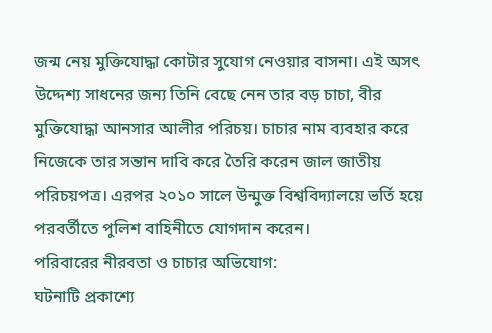জন্ম নেয় মুক্তিযোদ্ধা কোটার সুযোগ নেওয়ার বাসনা। এই অসৎ উদ্দেশ্য সাধনের জন্য তিনি বেছে নেন তার বড় চাচা, বীর মুক্তিযোদ্ধা আনসার আলীর পরিচয়। চাচার নাম ব্যবহার করে নিজেকে তার সন্তান দাবি করে তৈরি করেন জাল জাতীয় পরিচয়পত্র। এরপর ২০১০ সালে উন্মুক্ত বিশ্ববিদ্যালয়ে ভর্তি হয়ে পরবর্তীতে পুলিশ বাহিনীতে যোগদান করেন।
পরিবারের নীরবতা ও চাচার অভিযোগ:
ঘটনাটি প্রকাশ্যে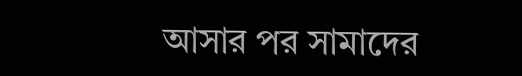আসার পর সামাদের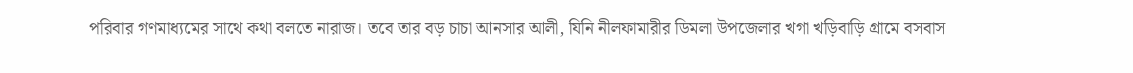পরিবার গণমাধ্যমের সাথে কথা বলতে নারাজ। তবে তার বড় চাচা আনসার আলী, যিনি নীলফামারীর ডিমলা উপজেলার খগা খড়িবাড়ি গ্রামে বসবাস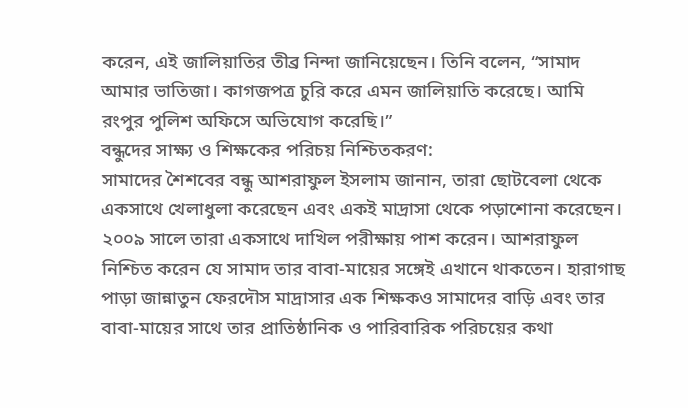করেন, এই জালিয়াতির তীব্র নিন্দা জানিয়েছেন। তিনি বলেন, “সামাদ আমার ভাতিজা। কাগজপত্র চুরি করে এমন জালিয়াতি করেছে। আমি রংপুর পুলিশ অফিসে অভিযোগ করেছি।”
বন্ধুদের সাক্ষ্য ও শিক্ষকের পরিচয় নিশ্চিতকরণ:
সামাদের শৈশবের বন্ধু আশরাফুল ইসলাম জানান, তারা ছোটবেলা থেকে একসাথে খেলাধুলা করেছেন এবং একই মাদ্রাসা থেকে পড়াশোনা করেছেন। ২০০৯ সালে তারা একসাথে দাখিল পরীক্ষায় পাশ করেন। আশরাফুল নিশ্চিত করেন যে সামাদ তার বাবা-মায়ের সঙ্গেই এখানে থাকতেন। হারাগাছ পাড়া জান্নাতুন ফেরদৌস মাদ্রাসার এক শিক্ষকও সামাদের বাড়ি এবং তার বাবা-মায়ের সাথে তার প্রাতিষ্ঠানিক ও পারিবারিক পরিচয়ের কথা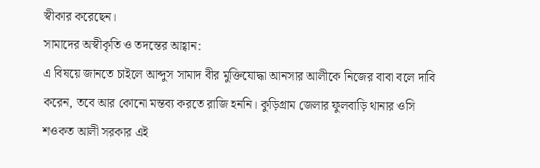স্বীকার করেছেন।
সামাদের অস্বীকৃতি ও তদন্তের আহ্বান:
এ বিষয়ে জানতে চাইলে আব্দুস সামাদ বীর মুক্তিযোদ্ধা আনসার আলীকে নিজের বাবা বলে দাবি করেন, তবে আর কোনো মন্তব্য করতে রাজি হননি। কুড়িগ্রাম জেলার ফুলবাড়ি থানার ওসি শওকত আলী সরকার এই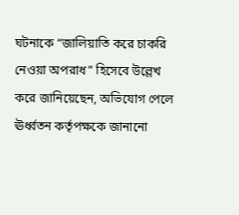ঘটনাকে “জালিয়াতি করে চাকরি নেওয়া অপরাধ” হিসেবে উল্লেখ করে জানিয়েছেন, অভিযোগ পেলে ঊর্ধ্বতন কর্তৃপক্ষকে জানানো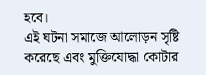হবে।
এই ঘটনা সমাজে আলোড়ন সৃষ্টি করেছে এবং মুক্তিযোদ্ধা কোটার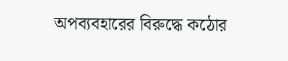অপব্যবহারের বিরুদ্ধে কঠোর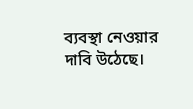ব্যবস্থা নেওয়ার দাবি উঠেছে।